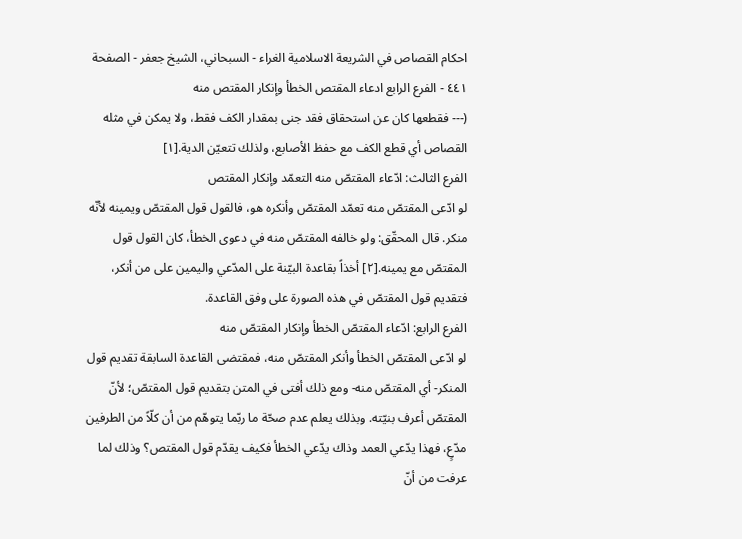احكام القصاص في الشريعة الاسلامية الغراء - السبحاني، الشيخ جعفر - الصفحة ٤٤١ - الفرع الرابع ادعاء المقتص الخطأ وإنكار المقتص منه
(--- فقطعها كان عن استحقاق فقد جنى بمقدار الكف فقط، ولا يمكن في مثله القصاص أي قطع الكف مع حفظ الأصابع، ولذلك تتعيّن الدية.[١]
الفرع الثالث: ادّعاء المقتصّ منه التعمّد وإنكار المقتص
لو ادّعى المقتصّ منه تعمّد المقتصّ وأنكره هو، فالقول قول المقتصّ ويمينه لأنّه منكر. قال المحقّق: ولو خالفه المقتصّ منه في دعوى الخطأ، كان القول قول المقتصّ مع يمينه.[٢] أخذاً بقاعدة البيّنة على المدّعي واليمين على من أنكر، فتقديم قول المقتصّ في هذه الصورة على وفق القاعدة.
الفرع الرابع: ادّعاء المقتصّ الخطأ وإنكار المقتصّ منه
لو ادّعى المقتصّ الخطأ وأنكر المقتصّ منه، فمقتضى القاعدة السابقة تقديم قول المنكر- أي المقتصّ منه- ومع ذلك أفتى في المتن بتقديم قول المقتصّ؛ لأنّ المقتصّ أعرف بنيّته. وبذلك يعلم عدم صحّة ما ربّما يتوهّم من أن كلّاً من الطرفين مدّعٍ، فهذا يدّعي العمد وذاك يدّعي الخطأ فكيف يقدّم قول المقتص؟ وذلك لما عرفت من أنّ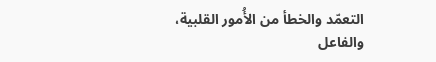التعمّد والخطأ من الأُمور القلبية، والفاعل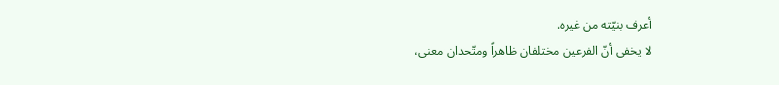أعرف بنيّته من غيره.
لا يخفى أنّ الفرعين مختلفان ظاهراً ومتّحدان معنى،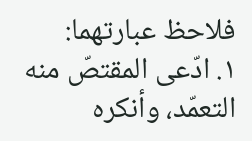فلاحظ عبارتهما:
١. ادّعى المقتصّ منه التعمّد، وأنكره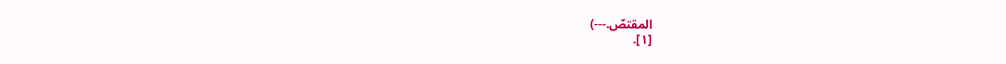المقتصّ.---)
[١].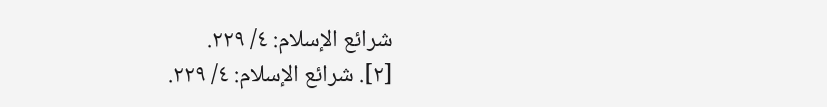شرائع الإسلام: ٤/ ٢٢٩.
[٢]. شرائع الإسلام: ٤/ ٢٢٩.